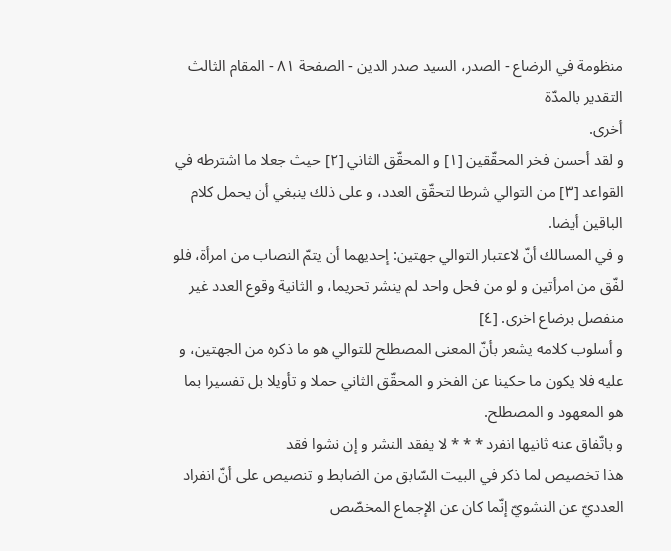منظومة في الرضاع - الصدر، السيد صدر الدين - الصفحة ٨١ - المقام الثالث التقدير بالمدّة
أخرى.
و لقد أحسن فخر المحقّقين [١] و المحقّق الثاني [٢] حيث جعلا ما اشترطه في القواعد [٣] من التوالي شرطا لتحقّق العدد، و على ذلك ينبغي أن يحمل كلام الباقين أيضا.
و في المسالك أنّ لاعتبار التوالي جهتين: إحديهما أن يتمّ النصاب من امرأة، فلو لفّق من امرأتين و لو من فحل واحد لم ينشر تحريما، و الثانية وقوع العدد غير منفصل برضاع اخرى. [٤]
و أسلوب كلامه يشعر بأنّ المعنى المصطلح للتوالي هو ما ذكره من الجهتين، و عليه فلا يكون ما حكينا عن الفخر و المحقّق الثاني حملا و تأويلا بل تفسيرا بما هو المعهود و المصطلح.
و باتّفاق عنه ثانيها انفرد * * * لا يفقد النشر و إن نشوا فقد
هذا تخصيص لما ذكر في البيت السّابق من الضابط و تنصيص على أنّ انفراد العدديّ عن النشويّ إنّما كان عن الإجماع المخصّص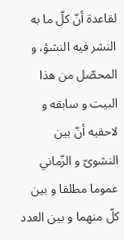لقاعدة أنّ كلّ ما به النشر فيه النشؤ، و المحصّل من هذا البيت و سابقه و لاحقيه أنّ بين النشوىّ و الزّماني عموما مطلقا و بين كلّ منهما و بين العدد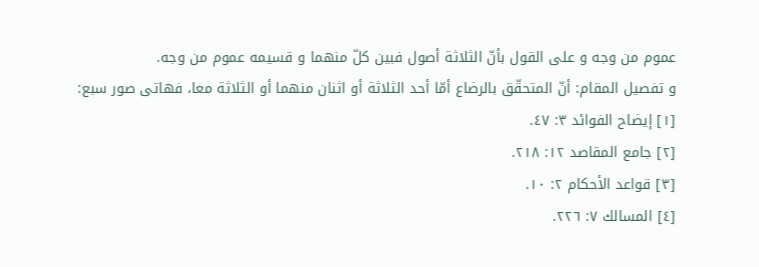عموم من وجه و على القول بأنّ الثلاثة أصول فبين كلّ منهما و قسيمه عموم من وجه.
و تفصيل المقام: أنّ المتحقّق بالرضاع أمّا أحد الثلاثة أو اثنان منهما أو الثلاثة معا، فهاتى صور سبع:
[١] إيضاح الفوائد ٣: ٤٧.
[٢] جامع المقاصد ١٢: ٢١٨.
[٣] قواعد الأحكام ٢: ١٠.
[٤] المسالك ٧: ٢٢٦.